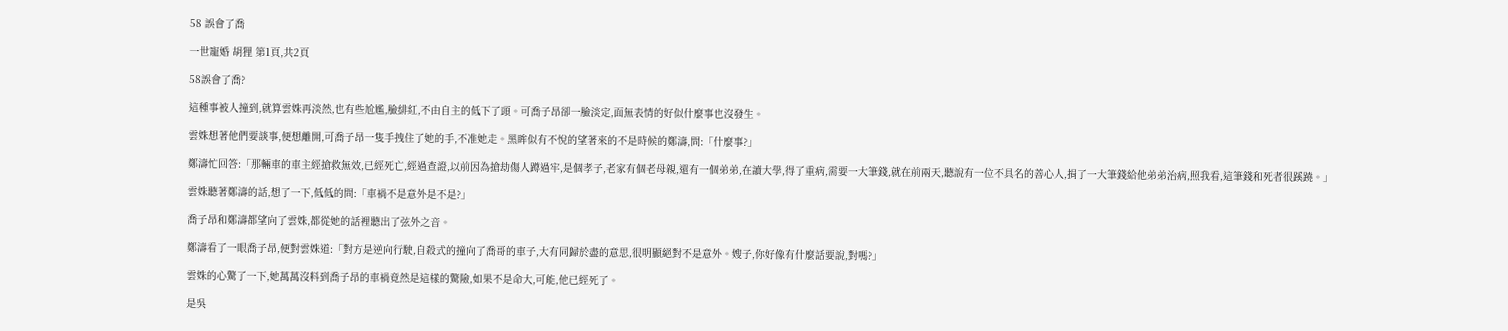58 誤會了喬

一世寵婚 胡狸 第1頁,共2頁

58誤會了喬?

這種事被人撞到,就算雲姝再淡然,也有些尬尷,臉緋紅,不由自主的低下了頭。可喬子昂卻一臉淡定,面無表情的好似什麼事也沒發生。

雲姝想著他們要談事,便想離開,可喬子昂一隻手拽住了她的手,不准她走。黑眸似有不悅的望著來的不是時候的鄭濤,問:「什麼事?」

鄭濤忙回答:「那輛車的車主經搶救無效,已經死亡,經過查證,以前因為搶劫傷人蹲過牢,是個孝子,老家有個老母親,還有一個弟弟,在讀大學,得了重病,需要一大筆錢,就在前兩天,聽說有一位不具名的善心人,捐了一大筆錢給他弟弟治病,照我看,這筆錢和死者很蹊蹺。」

雲姝聽著鄭濤的話,想了一下,低低的問:「車禍不是意外是不是?」

喬子昂和鄭濤都望向了雲姝,都從她的話裡聽出了弦外之音。

鄭濤看了一眼喬子昂,便對雲姝道:「對方是逆向行駛,自殺式的撞向了喬哥的車子,大有同歸於盡的意思,很明顯絕對不是意外。嫂子,你好像有什麼話要說,對嗎?」

雲姝的心驚了一下,她萬萬沒料到喬子昂的車禍竟然是這樣的驚險,如果不是命大,可能,他已經死了。

是吳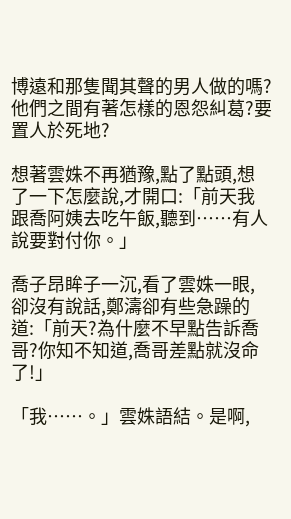博遠和那隻聞其聲的男人做的嗎?他們之間有著怎樣的恩怨糾葛?要置人於死地?

想著雲姝不再猶豫,點了點頭,想了一下怎麼說,才開口:「前天我跟喬阿姨去吃午飯,聽到……有人說要對付你。」

喬子昂眸子一沉,看了雲姝一眼,卻沒有說話,鄭濤卻有些急躁的道:「前天?為什麼不早點告訴喬哥?你知不知道,喬哥差點就沒命了!」

「我……。」雲姝語結。是啊,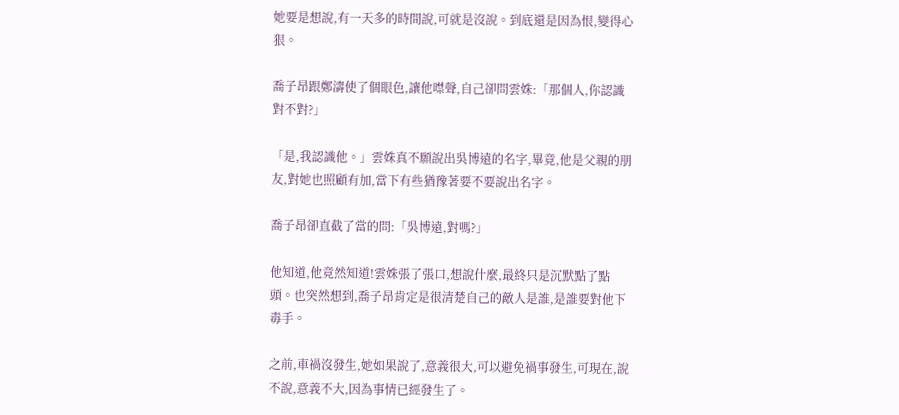她要是想說,有一天多的時間說,可就是沒說。到底還是因為恨,變得心狠。

喬子昂跟鄭濤使了個眼色,讓他噤聲,自己卻問雲姝:「那個人,你認識對不對?」

「是,我認識他。」雲姝真不願說出吳博遠的名字,畢竟,他是父親的朋友,對她也照顧有加,當下有些猶豫著要不要說出名字。

喬子昂卻直截了當的問:「吳博遠,對嗎?」

他知道,他竟然知道!雲姝張了張口,想說什麼,最終只是沉默點了點頭。也突然想到,喬子昂肯定是很清楚自己的敵人是誰,是誰要對他下毒手。

之前,車禍沒發生,她如果說了,意義很大,可以避免禍事發生,可現在,說不說,意義不大,因為事情已經發生了。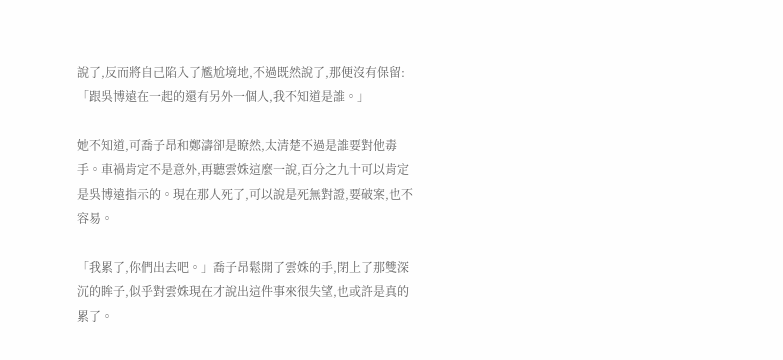說了,反而將自己陷入了尷尬境地,不過既然說了,那便沒有保留:「跟吳博遠在一起的還有另外一個人,我不知道是誰。」

她不知道,可喬子昂和鄭濤卻是瞭然,太清楚不過是誰要對他毒手。車禍肯定不是意外,再聽雲姝這麼一說,百分之九十可以肯定是吳博遠指示的。現在那人死了,可以說是死無對證,要破案,也不容易。

「我累了,你們出去吧。」喬子昂鬆開了雲姝的手,閉上了那雙深沉的眸子,似乎對雲姝現在才說出這件事來很失望,也或許是真的累了。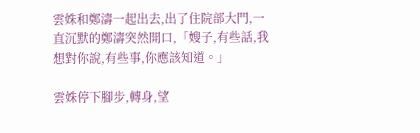雲姝和鄭濤一起出去,出了住院部大門,一直沉默的鄭濤突然開口,「嫂子,有些話,我想對你說,有些事,你應該知道。」

雲姝停下腳步,轉身,望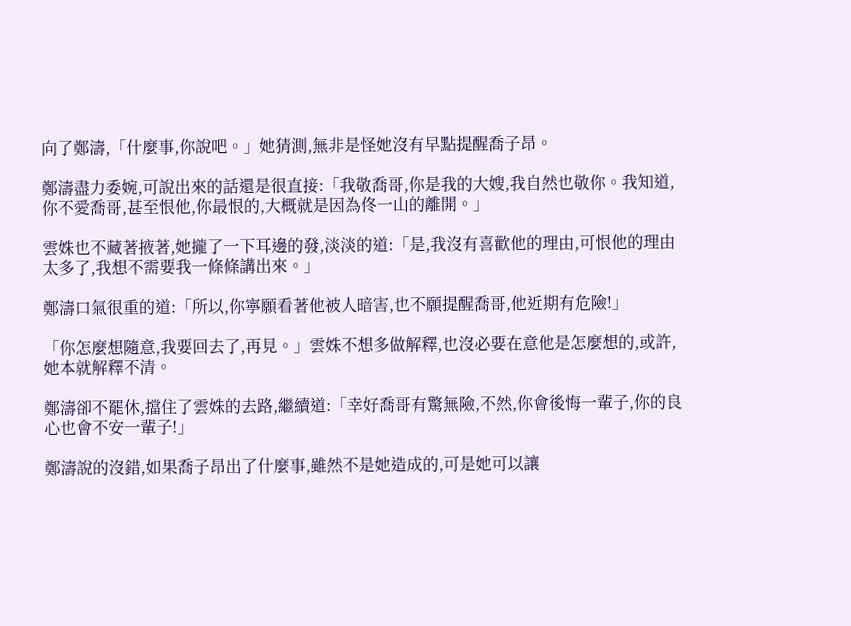向了鄭濤,「什麼事,你說吧。」她猜測,無非是怪她沒有早點提醒喬子昂。

鄭濤盡力委婉,可說出來的話還是很直接:「我敬喬哥,你是我的大嫂,我自然也敬你。我知道,你不愛喬哥,甚至恨他,你最恨的,大概就是因為佟一山的離開。」

雲姝也不藏著掖著,她攏了一下耳邊的發,淡淡的道:「是,我沒有喜歡他的理由,可恨他的理由太多了,我想不需要我一條條講出來。」

鄭濤口氣很重的道:「所以,你寧願看著他被人暗害,也不願提醒喬哥,他近期有危險!」

「你怎麼想隨意,我要回去了,再見。」雲姝不想多做解釋,也沒必要在意他是怎麼想的,或許,她本就解釋不清。

鄭濤卻不罷休,擋住了雲姝的去路,繼續道:「幸好喬哥有驚無險,不然,你會後悔一輩子,你的良心也會不安一輩子!」

鄭濤說的沒錯,如果喬子昂出了什麼事,雖然不是她造成的,可是她可以讓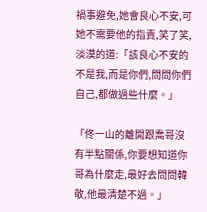禍事避免,她會良心不安,可她不需要他的指責,笑了笑,淡漠的道:「該良心不安的不是我,而是你們,問問你們自己,都做過些什麼。」

「佟一山的離開跟喬哥沒有半點關係,你要想知道你哥為什麼走,最好去問問韓敬,他最清楚不過。」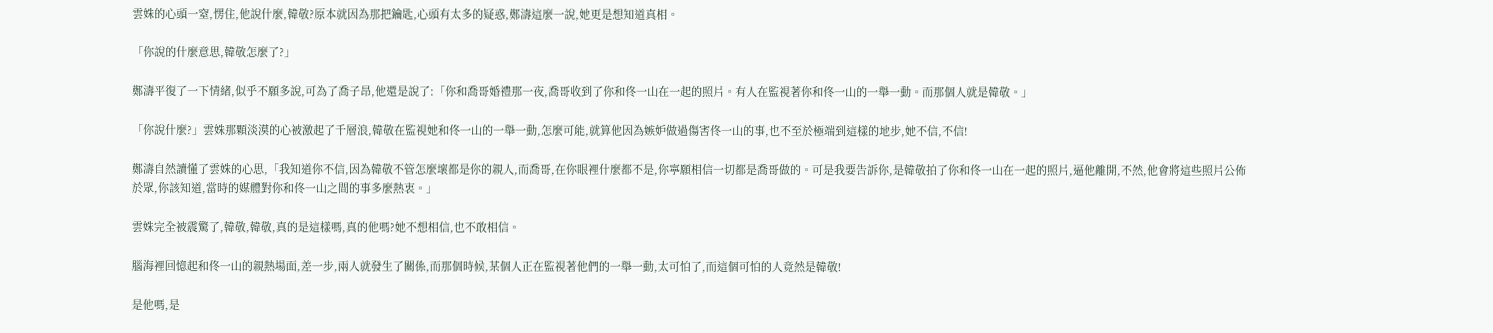雲姝的心頭一窒,愣住,他說什麼,韓敬?原本就因為那把鑰匙,心頭有太多的疑惑,鄭濤這麼一說,她更是想知道真相。

「你說的什麼意思,韓敬怎麼了?」

鄭濤平復了一下情緒,似乎不願多說,可為了喬子昂,他還是說了:「你和喬哥婚禮那一夜,喬哥收到了你和佟一山在一起的照片。有人在監視著你和佟一山的一舉一動。而那個人就是韓敬。」

「你說什麼?」雲姝那顆淡漠的心被激起了千層浪,韓敬在監視她和佟一山的一舉一動,怎麼可能,就算他因為嫉妒做過傷害佟一山的事,也不至於極端到這樣的地步,她不信,不信!

鄭濤自然讀懂了雲姝的心思,「我知道你不信,因為韓敬不管怎麼壞都是你的親人,而喬哥,在你眼裡什麼都不是,你寧願相信一切都是喬哥做的。可是我要告訴你,是韓敬拍了你和佟一山在一起的照片,逼他離開,不然,他會將這些照片公佈於眾,你該知道,當時的媒體對你和佟一山之間的事多麼熱衷。」

雲姝完全被震驚了,韓敬,韓敬,真的是這樣嗎,真的他嗎?她不想相信,也不敢相信。

腦海裡回憶起和佟一山的親熱場面,差一步,兩人就發生了關係,而那個時候,某個人正在監視著他們的一舉一動,太可怕了,而這個可怕的人竟然是韓敬!

是他嗎,是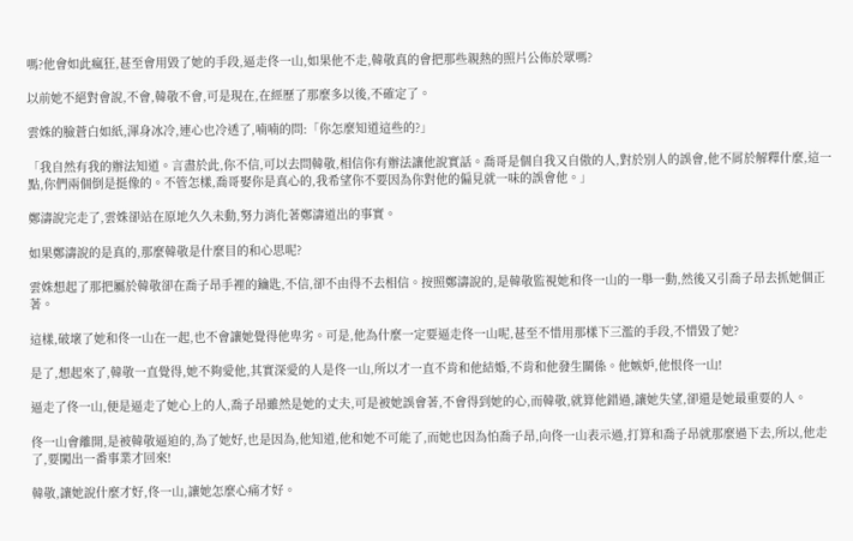嗎?他會如此瘋狂,甚至會用毀了她的手段,逼走佟一山,如果他不走,韓敬真的會把那些親熱的照片公佈於眾嗎?

以前她不絕對會說,不會,韓敬不會,可是現在,在經歷了那麼多以後,不確定了。

雲姝的臉蒼白如紙,渾身冰冷,連心也冷透了,喃喃的問:「你怎麼知道這些的?」

「我自然有我的辦法知道。言盡於此,你不信,可以去問韓敬,相信你有辦法讓他說實話。喬哥是個自我又自傲的人,對於別人的誤會,他不屑於解釋什麼,這一點,你們兩個倒是挺像的。不管怎樣,喬哥娶你是真心的,我希望你不要因為你對他的偏見就一味的誤會他。」

鄭濤說完走了,雲姝卻站在原地久久未動,努力消化著鄭濤道出的事實。

如果鄭濤說的是真的,那麼韓敬是什麼目的和心思呢?

雲姝想起了那把屬於韓敬卻在喬子昂手裡的鑰匙,不信,卻不由得不去相信。按照鄭濤說的,是韓敬監視她和佟一山的一舉一動,然後又引喬子昂去抓她個正著。

這樣,破壞了她和佟一山在一起,也不會讓她覺得他卑劣。可是,他為什麼一定要逼走佟一山呢,甚至不惜用那樣下三濫的手段,不惜毀了她?

是了,想起來了,韓敬一直覺得,她不夠愛他,其實深愛的人是佟一山,所以才一直不肯和他結婚,不肯和他發生關係。他嫉妒,他恨佟一山!

逼走了佟一山,便是逼走了她心上的人,喬子昂雖然是她的丈夫,可是被她誤會著,不會得到她的心,而韓敬,就算他錯過,讓她失望,卻還是她最重要的人。

佟一山會離開,是被韓敬逼迫的,為了她好,也是因為,他知道,他和她不可能了,而她也因為怕喬子昂,向佟一山表示過,打算和喬子昂就那麼過下去,所以,他走了,要闖出一番事業才回來!

韓敬,讓她說什麼才好,佟一山,讓她怎麼心痛才好。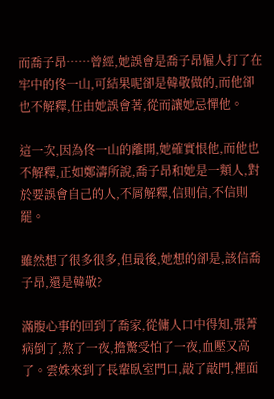而喬子昂……曾經,她誤會是喬子昂僱人打了在牢中的佟一山,可結果呢卻是韓敬做的,而他卻也不解釋,任由她誤會著,從而讓她忌憚他。

這一次,因為佟一山的離開,她確實恨他,而他也不解釋,正如鄭濤所說,喬子昂和她是一類人,對於要誤會自己的人,不屑解釋,信則信,不信則罷。

雖然想了很多很多,但最後,她想的卻是,該信喬子昂,還是韓敬?

滿腹心事的回到了喬家,從傭人口中得知,張菁病倒了,熬了一夜,擔驚受怕了一夜,血壓又高了。雲姝來到了長輩臥室門口,敲了敲門,裡面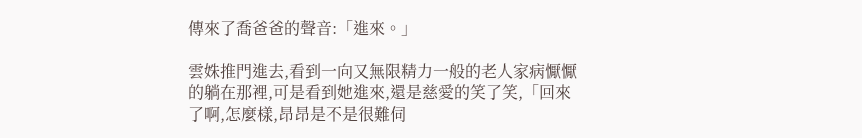傳來了喬爸爸的聲音:「進來。」

雲姝推門進去,看到一向又無限精力一般的老人家病懨懨的躺在那裡,可是看到她進來,還是慈愛的笑了笑,「回來了啊,怎麼樣,昂昂是不是很難伺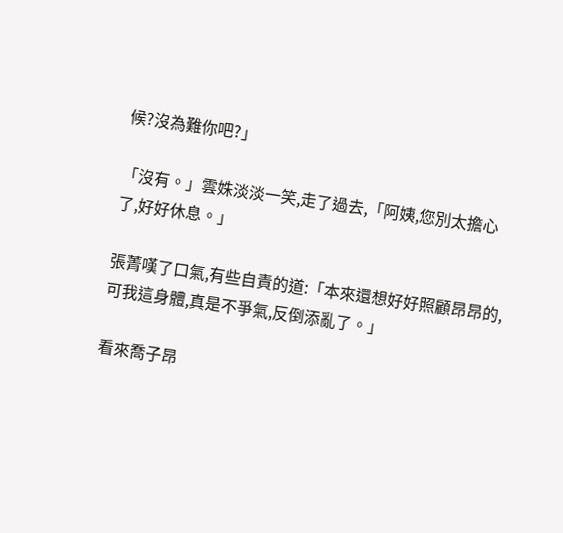候?沒為難你吧?」

「沒有。」雲姝淡淡一笑,走了過去,「阿姨,您別太擔心了,好好休息。」

張菁嘆了口氣,有些自責的道:「本來還想好好照顧昂昂的,可我這身體,真是不爭氣,反倒添亂了。」

看來喬子昂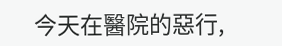今天在醫院的惡行,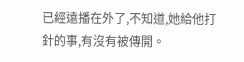已經遠播在外了,不知道,她給他打針的事,有沒有被傳開。